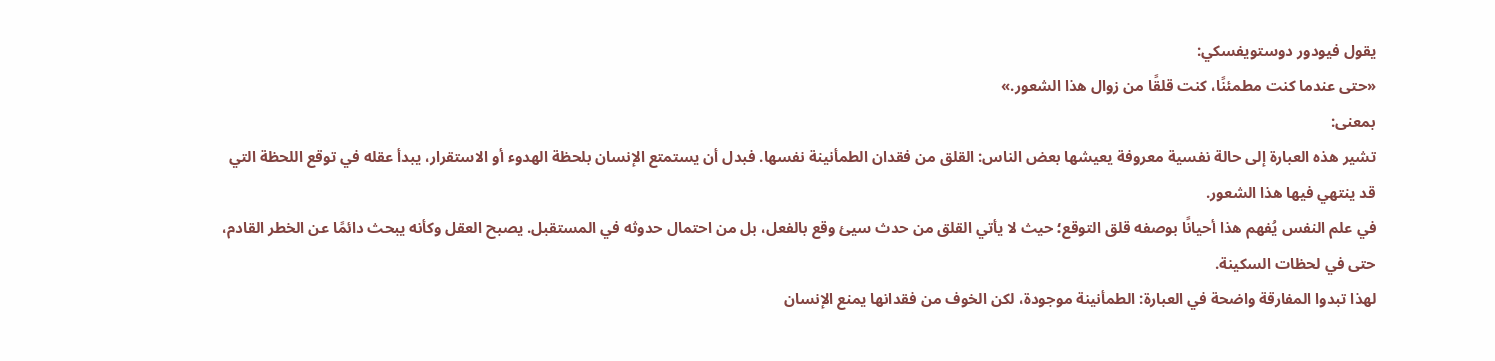يقول فيودور دوستويفسكي:
«حتى عندما كنت مطمئنًا، كنت قلقًا من زوال هذا الشعور.»
بمعنى:
تشير هذه العبارة إلى حالة نفسية معروفة يعيشها بعض الناس: القلق من فقدان الطمأنينة نفسها. فبدل أن يستمتع الإنسان بلحظة الهدوء أو الاستقرار، يبدأ عقله في توقع اللحظة التي قد ينتهي فيها هذا الشعور.
في علم النفس يُفهم هذا أحيانًا بوصفه قلق التوقع؛ حيث لا يأتي القلق من حدث سيئ وقع بالفعل، بل من احتمال حدوثه في المستقبل. يصبح العقل وكأنه يبحث دائمًا عن الخطر القادم، حتى في لحظات السكينة.
لهذا تبدوا المفارقة واضحة في العبارة: الطمأنينة موجودة، لكن الخوف من فقدانها يمنع الإنسان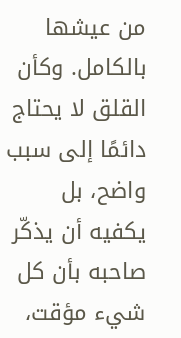من عيشها بالكامل. وكأن القلق لا يحتاج دائمًا إلى سبب واضح، بل يكفيه أن يذكّر صاحبه بأن كل شيء مؤقت،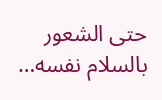حتى الشعور بالسلام نفسه…